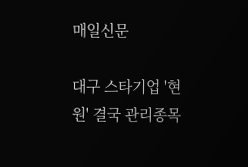매일신문

대구 스타기업 '현원' 결국 관리종목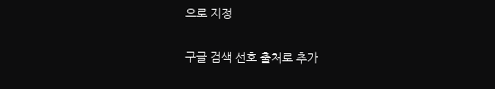으로 지정

구글 검색 선호 출처로 추가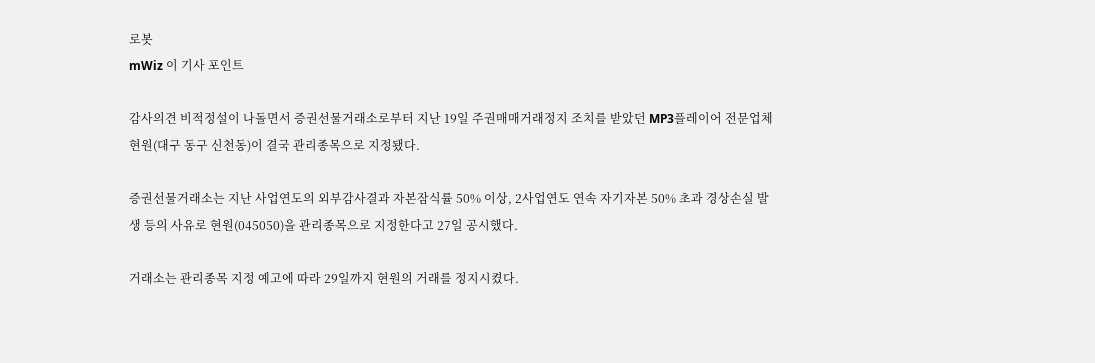로봇
mWiz 이 기사 포인트

감사의견 비적정설이 나돌면서 증권선물거래소로부터 지난 19일 주권매매거래정지 조치를 받았던 MP3플레이어 전문업체 현원(대구 동구 신천동)이 결국 관리종목으로 지정됐다.

증권선물거래소는 지난 사업연도의 외부감사결과 자본잠식률 50% 이상, 2사업연도 연속 자기자본 50% 초과 경상손실 발생 등의 사유로 현원(045050)을 관리종목으로 지정한다고 27일 공시했다.

거래소는 관리종목 지정 예고에 따라 29일까지 현원의 거래를 정지시켰다.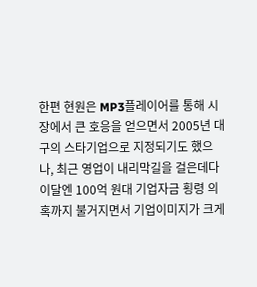한편 현원은 MP3플레이어를 통해 시장에서 큰 호응을 얻으면서 2005년 대구의 스타기업으로 지정되기도 했으나, 최근 영업이 내리막길을 걸은데다 이달엔 100억 원대 기업자금 횡령 의혹까지 불거지면서 기업이미지가 크게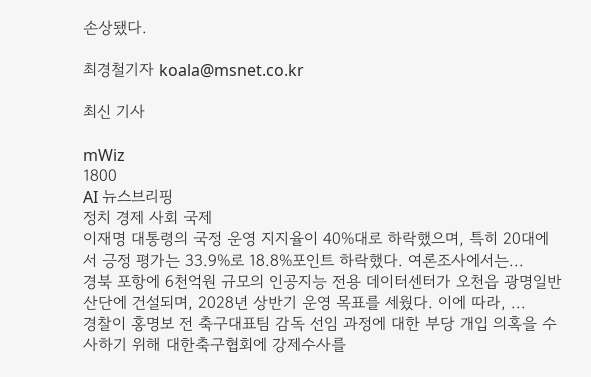손상됐다.

최경철기자 koala@msnet.co.kr

최신 기사

mWiz
1800
AI 뉴스브리핑
정치 경제 사회 국제
이재명 대통령의 국정 운영 지지율이 40%대로 하락했으며, 특히 20대에서 긍정 평가는 33.9%로 18.8%포인트 하락했다. 여론조사에서는...
경북 포항에 6천억원 규모의 인공지능 전용 데이터센터가 오천읍 광명일반산단에 건설되며, 2028년 상반기 운영 목표를 세웠다. 이에 따라, ...
경찰이 홍명보 전 축구대표팀 감독 선임 과정에 대한 부당 개입 의혹을 수사하기 위해 대한축구협회에 강제수사를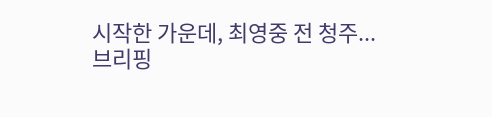시작한 가운데, 최영중 전 청주...
브리핑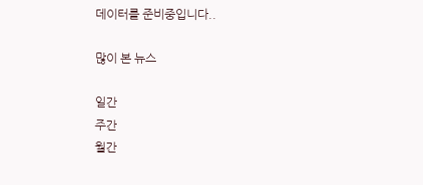데이터를 준비중입니다..

많이 본 뉴스

일간
주간
월간